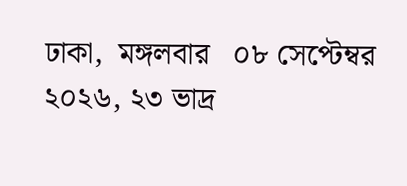ঢাকা,  মঙ্গলবার   ০৮ সেপ্টেম্বর ২০২৬, ২৩ ভাদ্র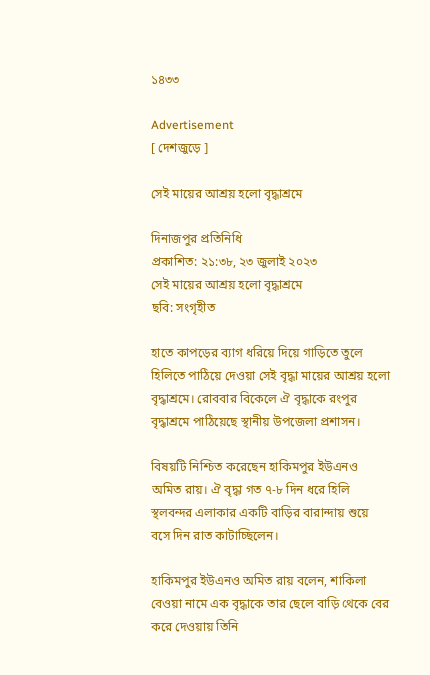১৪৩৩

Advertisement
[ দেশজুড়ে ]

সেই মায়ের আশ্রয় হলো বৃদ্ধাশ্রমে

দিনাজপুর প্রতিনিধি
প্রকাশিত: ২১:৩৮, ২৩ জুলাই ২০২৩
সেই মায়ের আশ্রয় হলো বৃদ্ধাশ্রমে
ছবি: সংগৃহীত

হাতে কাপড়ের ব্যাগ ধরিয়ে দিয়ে গাড়িতে তুলে হিলিতে পাঠিয়ে দেওয়া সেই বৃদ্ধা মায়ের আশ্রয় হলো বৃদ্ধাশ্রমে। রোববার বিকেলে ঐ বৃদ্ধাকে রংপুর বৃদ্ধাশ্রমে পাঠিয়েছে স্থানীয় উপজেলা প্রশাসন।

বিষয়টি নিশ্চিত করেছেন হাকিমপুর ইউএনও অমিত রায়। ঐ বৃদ্ধা গত ৭-৮ দিন ধরে হিলি স্থলবন্দর এলাকার একটি বাড়ির বারান্দায় শুয়ে বসে দিন রাত কাটাচ্ছিলেন।

হাকিমপুর ইউএনও অমিত রায় বলেন, শাকিলা বেওয়া নামে এক বৃদ্ধাকে তার ছেলে বাড়ি থেকে বের করে দেওয়ায় তিনি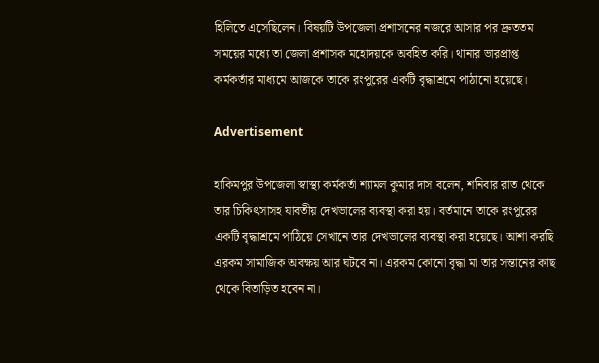হিলিতে এসেছিলেন। বিষয়টি উপজেলা প্রশাসনের নজরে আসার পর দ্রুততম সময়ের মধ্যে তা জেলা প্রশাসক মহোদয়কে অবহিত করি। থানার ভারপ্রাপ্ত কর্মকর্তার মাধ্যমে আজকে তাকে রংপুরের একটি বৃদ্ধাশ্রমে পাঠানো হয়েছে।

Advertisement

হাকিমপুর উপজেলা স্বাস্থ্য কর্মকর্তা শ্যামল কুমার দাস বলেন, শনিবার রাত থেকে তার চিকিৎসাসহ যাবতীয় দেখভালের ব্যবস্থা করা হয়। বর্তমানে তাকে রংপুরের একটি বৃদ্ধাশ্রমে পাঠিয়ে সেখানে তার দেখভালের ব্যবস্থা করা হয়েছে। আশা করছি এরকম সামাজিক অবক্ষয় আর ঘটবে না। এরকম কোনো বৃদ্ধা মা তার সন্তানের কাছ থেকে বিতাড়িত হবেন না।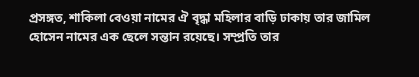প্রসঙ্গত, শাকিলা বেওয়া নামের ঐ বৃদ্ধা মহিলার বাড়ি ঢাকায় তার জামিল হোসেন নামের এক ছেলে সন্তান রয়েছে। সম্প্রতি তার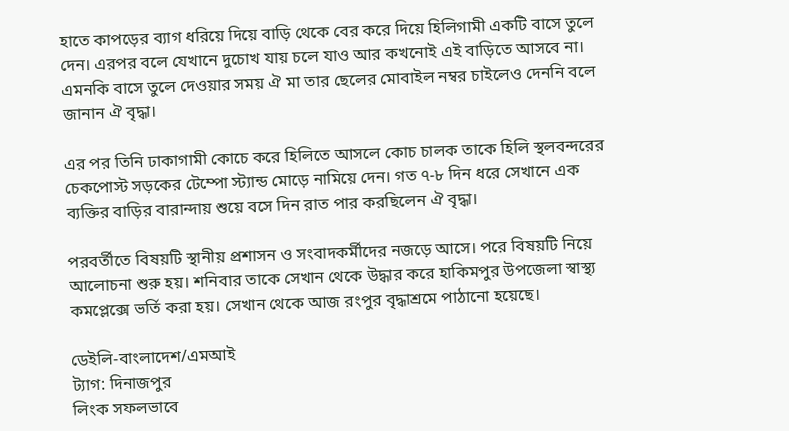হাতে কাপড়ের ব্যাগ ধরিয়ে দিয়ে বাড়ি থেকে বের করে দিয়ে হিলিগামী একটি বাসে তুলে দেন। এরপর বলে যেখানে দুচোখ যায় চলে যাও আর কখনোই এই বাড়িতে আসবে না। এমনকি বাসে তুলে দেওয়ার সময় ঐ মা তার ছেলের মোবাইল নম্বর চাইলেও দেননি বলে জানান ঐ বৃদ্ধা।

এর পর তিনি ঢাকাগামী কোচে করে হিলিতে আসলে কোচ চালক তাকে হিলি স্থলবন্দরের চেকপোস্ট সড়কের টেম্পো স্ট্যান্ড মোড়ে নামিয়ে দেন। গত ৭-৮ দিন ধরে সেখানে এক ব্যক্তির বাড়ির বারান্দায় শুয়ে বসে দিন রাত পার করছিলেন ঐ বৃদ্ধা।

পরবর্তীতে বিষয়টি স্থানীয় প্রশাসন ও সংবাদকর্মীদের নজড়ে আসে। পরে বিষয়টি নিয়ে আলোচনা শুরু হয়। শনিবার তাকে সেখান থেকে উদ্ধার করে হাকিমপুর উপজেলা স্বাস্থ্য কমপ্লেক্সে ভর্তি করা হয়। সেখান থেকে আজ রংপুর বৃদ্ধাশ্রমে পাঠানো হয়েছে।

ডেইলি-বাংলাদেশ/এমআই
ট্যাগ: দিনাজপুর
লিংক সফলভাবে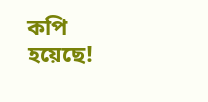কপি হয়েছে!